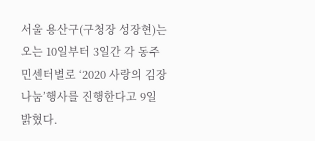서울 용산구(구청장 성장현)는 오는 10일부터 3일간 각 동주민센터별로 ‘2020 사랑의 김장나눔’행사를 진행한다고 9일 밝혔다.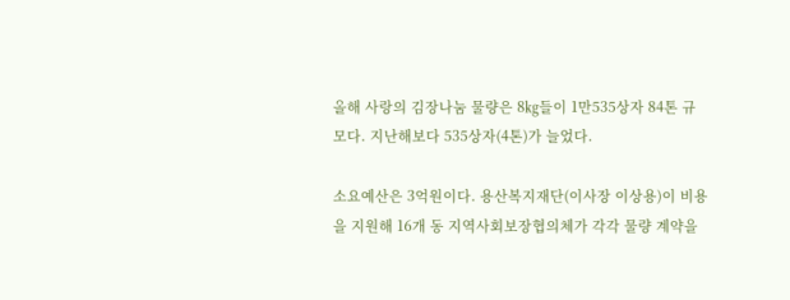올해 사랑의 김장나눔 물량은 8㎏들이 1만535상자 84톤 규모다. 지난해보다 535상자(4톤)가 늘었다.

소요예산은 3억원이다. 용산복지재단(이사장 이상용)이 비용을 지원해 16개 동 지역사회보장협의체가 각각 물량 계약을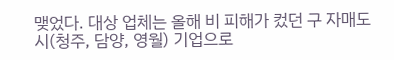맺었다. 대상 업체는 올해 비 피해가 컸던 구 자매도시(청주, 담양, 영월) 기업으로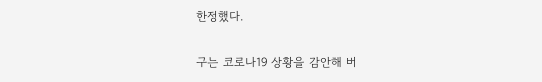한정했다.

구는 코로나19 상황을 감안해 버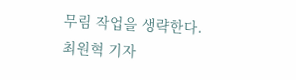무림 작업을 생략한다. 최원혁 기자